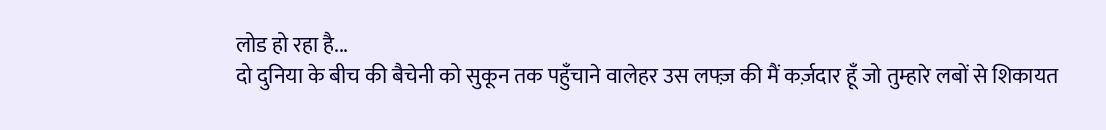लोड हो रहा है...
दो दुनिया के बीच की बैचेनी को सुकून तक पहुँचाने वालेहर उस लफ्ज़ की मैं कर्ज़दार हूँ जो तुम्हारे लबों से शिकायत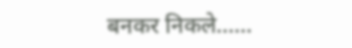बनकर निकले......